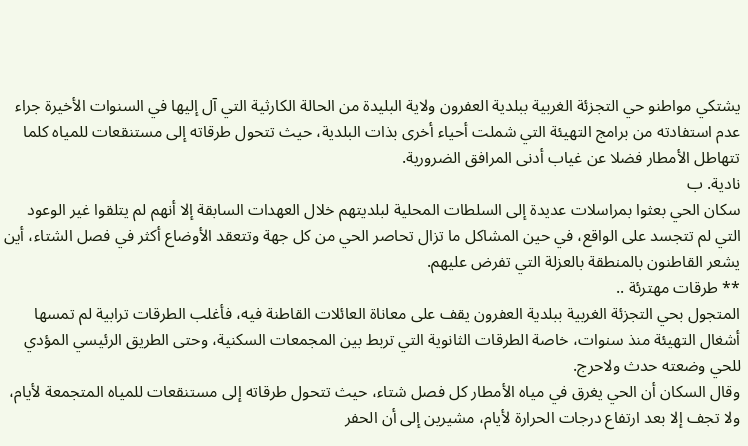يشتكي مواطنو حي التجزئة الغربية ببلدية العفرون ولاية البليدة من الحالة الكارثية التي آل إليها في السنوات الأخيرة جراء عدم استفادته من برامج التهيئة التي شملت أحياء أخرى بذات البلدية، حيث تتحول طرقاته إلى مستنقعات للمياه كلما تتهاطل الأمطار فضلا عن غياب أدنى المرافق الضرورية.
نادية. ب
سكان الحي بعثوا بمراسلات عديدة إلى السلطات المحلية لبلديتهم خلال العهدات السابقة إلا أنهم لم يتلقوا غير الوعود التي لم تتجسد على الواقع، في حين المشاكل ما تزال تحاصر الحي من كل جهة وتتعقد الأوضاع أكثر في فصل الشتاء، أين يشعر القاطنون بالمنطقة بالعزلة التي تفرض عليهم.
** طرقات مهترئة ..
المتجول بحي التجزئة الغربية ببلدية العفرون يقف على معاناة العائلات القاطنة فيه، فأغلب الطرقات ترابية لم تمسها أشغال التهيئة منذ سنوات، خاصة الطرقات الثانوية التي تربط بين المجمعات السكنية، وحتى الطريق الرئيسي المؤدي للحي وضعته حدث ولاحرج.
وقال السكان أن الحي يغرق في مياه الأمطار كل فصل شتاء، حيث تتحول طرقاته إلى مستنقعات للمياه المتجمعة لأيام، ولا تجف إلا بعد ارتفاع درجات الحرارة لأيام، مشيرين إلى أن الحفر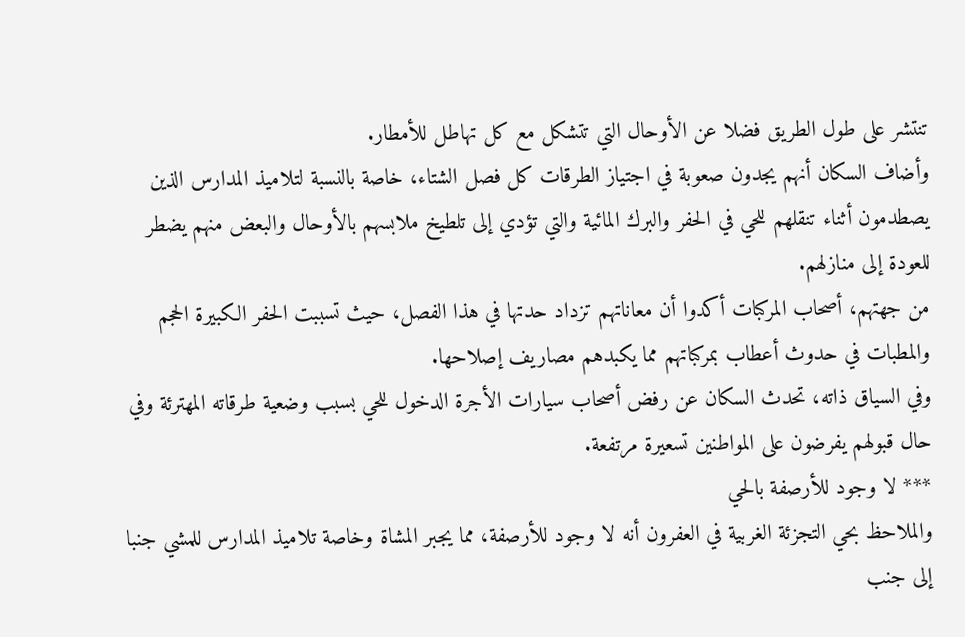تنتشر على طول الطريق فضلا عن الأوحال التي تتشكل مع كل تهاطل للأمطار.
وأضاف السكان أنهم يجدون صعوبة في اجتياز الطرقات كل فصل الشتاء، خاصة بالنسبة لتلاميذ المدارس الذين يصطدمون أثناء تنقلهم للحي في الحفر والبرك المائية والتي تؤدي إلى تلطيخ ملابسهم بالأوحال والبعض منهم يضطر للعودة إلى منازلهم.
من جهتهم، أصحاب المركبات أكدوا أن معاناتهم تزداد حدتها في هذا الفصل، حيث تسببت الحفر الكبيرة الحجم والمطبات في حدوث أعطاب بمركباتهم مما يكبدهم مصاريف إصلاحها.
وفي السياق ذاته، تحدث السكان عن رفض أصحاب سيارات الأجرة الدخول للحي بسبب وضعية طرقاته المهترئة وفي حال قبولهم يفرضون على المواطنين تسعيرة مرتفعة.
*** لا وجود للأرصفة بالحي
والملاحظ بحي التجزئة الغربية في العفرون أنه لا وجود للأرصفة، مما يجبر المشاة وخاصة تلاميذ المدارس للمشي جنبا إلى جنب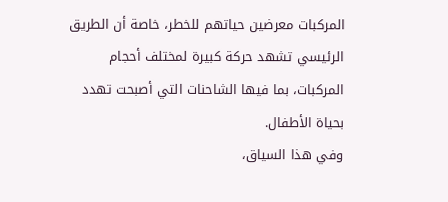المركبات معرضين حياتهم للخطر، خاصة أن الطريق الرئيسي تشهد حركة كبيرة لمختلف أحجام المركبات، بما فيها الشاحنات التي أصبحت تهدد بحياة الأطفال.
وفي هذا السياق،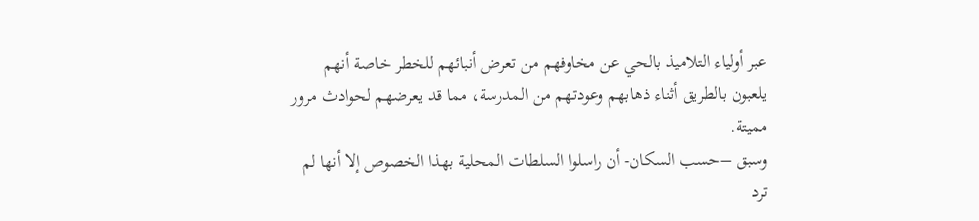عبر أولياء التلاميذ بالحي عن مخاوفهم من تعرض أنبائهم للخطر خاصة أنهم يلعبون بالطريق أثناء ذهابهم وعودتهم من المدرسة، مما قد يعرضهم لحوادث مرور مميتة.
وسبق –حسب السكان- أن راسلوا السلطات المحلية بهذا الخصوص إلا أنها لم ترد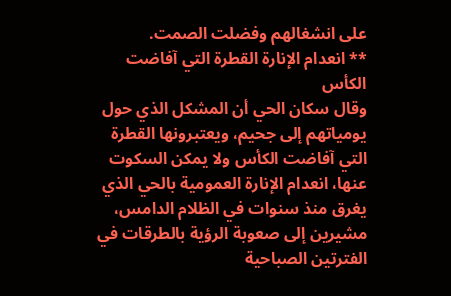على انشغالهم وفضلت الصمت.
** انعدام الإنارة القطرة التي آفاضت الكأس
وقال سكان الحي أن المشكل الذي حول يومياتهم إلى جحيم، ويعتبرونها القطرة التي آفاضت الكأس ولا يمكن السكوت عنها، انعدام الإنارة العمومية بالحي الذي يغرق منذ سنوات في الظلام الدامس، مشيرين إلى صعوبة الرؤية بالطرقات في الفترتين الصباحية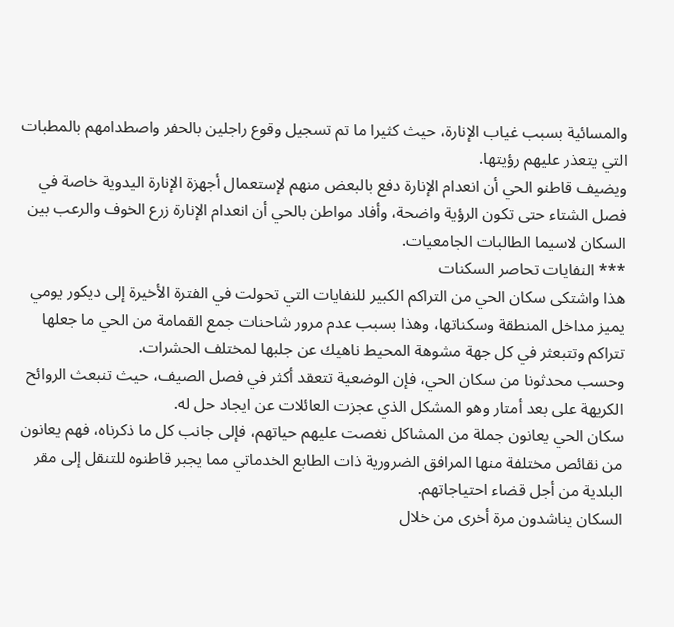والمسائية بسبب غياب الإنارة، حيث كثيرا ما تم تسجيل وقوع راجلين بالحفر واصطدامهم بالمطبات التي يتعذر عليهم رؤيتها.
ويضيف قاطنو الحي أن انعدام الإنارة دفع بالبعض منهم لإستعمال أجهزة الإنارة اليدوية خاصة في فصل الشتاء حتى تكون الرؤية واضحة، وأفاد مواطن بالحي أن انعدام الإنارة زرع الخوف والرعب بين السكان لاسيما الطالبات الجامعيات.
*** النفايات تحاصر السكنات
هذا واشتكى سكان الحي من التراكم الكبير للنفايات التي تحولت في الفترة الأخيرة إلى ديكور يومي يميز مداخل المنطقة وسكناتها، وهذا بسبب عدم مرور شاحنات جمع القمامة من الحي ما جعلها تتراكم وتتبعثر في كل جهة مشوهة المحيط ناهيك عن جلبها لمختلف الحشرات.
وحسب محدثونا من سكان الحي، فإن الوضعية تتعقد أكثر في فصل الصيف، حيث تنبعث الروائح الكريهة على بعد أمتار وهو المشكل الذي عجزت العائلات عن ايجاد حل له.
سكان الحي يعانون جملة من المشاكل نغصت عليهم حياتهم، فإلى جانب كل ما ذكرناه، فهم يعانون من نقائص مختلفة منها المرافق الضرورية ذات الطابع الخدماتي مما يجبر قاطنوه للتنقل إلى مقر البلدية من أجل قضاء احتياجاتهم.
السكان يناشدون مرة أخرى من خلال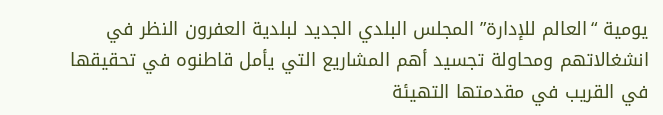يومية “العالم للإدارة” المجلس البلدي الجديد لبلدية العفرون النظر في انشغالاتهم ومحاولة تجسيد أهم المشاريع التي يأمل قاطنوه في تحقيقها في القريب في مقدمتها التهيئة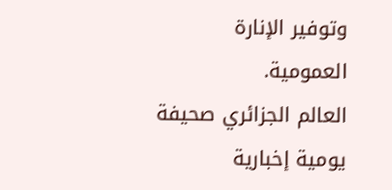وتوفير الإنارة العمومية.
العالم الجزائري صحيفة يومية إخبارية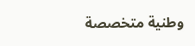وطنية متخصصة